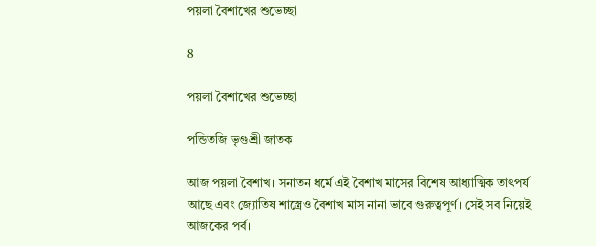পয়লা বৈশাখের শুভেচ্ছা

8

পয়লা বৈশাখের শুভেচ্ছা

পন্ডিতজি ভৃগুশ্রী জাতক

আজ পয়লা বৈশাখ। সনাতন ধর্মে এই বৈশাখ মাসের বিশেষ আধ্যাত্মিক তাৎপর্য আছে এবং জ্যোতিষ শাস্ত্রেও বৈশাখ মাস নানা ভাবে গুরুত্বপূর্ণ। সেই সব নিয়েই আজকের পর্ব।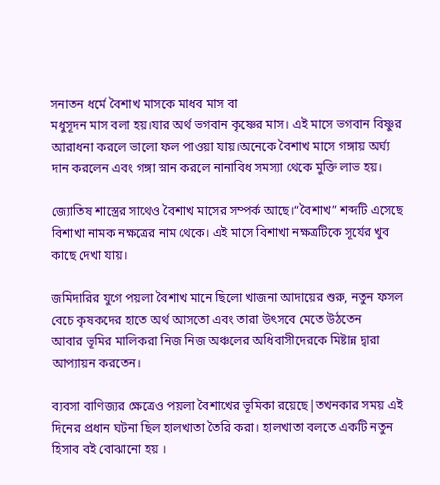সনাতন ধর্মে বৈশাখ মাসকে মাধব মাস বা
মধুসূদন মাস বলা হয়।যার অর্থ ভগবান কৃষ্ণের মাস। এই মাসে ভগবান বিষ্ণুর আরাধনা করলে ভালো ফল পাওয়া যায়।অনেকে বৈশাখ মাসে গঙ্গায় অর্ঘ্য দান করলেন এবং গঙ্গা স্নান করলে নানাবিধ সমস্যা থেকে মুক্তি লাভ হয়।

জ্যোতিষ শাস্ত্রের সাথেও বৈশাখ মাসের সম্পর্ক আছে।“বৈশাখ” শব্দটি এসেছে বিশাখা নামক নক্ষত্রের নাম থেকে। এই মাসে বিশাখা নক্ষত্রটিকে সূর্যের খুব কাছে দেখা যায়।

জমিদারির যুগে পয়লা বৈশাখ মানে ছিলো খাজনা আদায়ের শুরু, নতুন ফসল বেচে কৃষকদের হাতে অর্থ আসতো এবং তারা উৎসবে মেতে উঠতেন
আবার ভূমির মালিকরা নিজ নিজ অঞ্চলের অধিবাসীদেরকে মিষ্টান্ন দ্বারা আপ্যায়ন করতেন।

ব্যবসা বাণিজ্যর ক্ষেত্রেও পয়লা বৈশাখের ভূমিকা রয়েছে|তখনকার সময় এই দিনের প্রধান ঘটনা ছিল হালখাতা তৈরি করা। হালখাতা বলতে একটি নতুন হিসাব বই বোঝানো হয় ।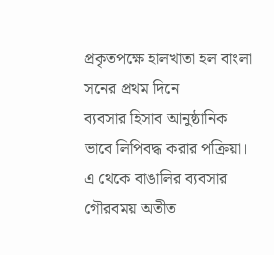প্রকৃতপক্ষে হালখাতা হল বাংলা সনের প্রথম দিনে
ব্যবসার হিসাব আনুষ্ঠানিক ভাবে লিপিবদ্ধ করার পক্রিয়া। এ থেকে বাঙালির ব্যবসার গৌরবময় অতীত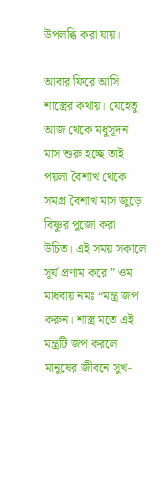উপলব্ধি করা যায়।

আবার ফিরে আসি শাস্ত্রের কথায়। যেহেতু আজ থেকে মধুসূদন মাস শুরু হচ্ছে তাই পয়লা বৈশাখ থেকে সমগ্র বৈশাখ মাস জুড়ে বিষ্ণুর পুজো করা উচিত। এই সময় সকালে সূর্য প্রণাম করে ” ওম মাধবায় নমঃ “মন্ত্র জপ করুন। শাস্ত্র মতে এই মন্ত্রটি জপ করলে মানুষের জীবনে সুখ-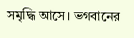সমৃদ্ধি আসে। ভগবানের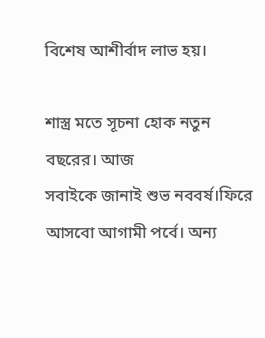বিশেষ আশীর্বাদ লাভ হয়।

শাস্ত্র মতে সূচনা হোক নতুন বছরের। আজ
সবাইকে জানাই শুভ নববর্ষ।ফিরে আসবো আগামী পর্বে। অন্য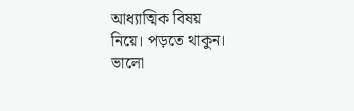আধ্যাত্মিক বিষয়
নিয়ে। পড়তে থাকুন।
ভালো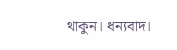থাকুন। ধন্যবাদ।